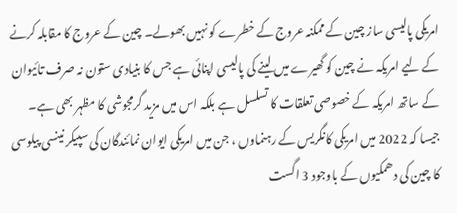امریکی پالیسی ساز چین کے ممکنہ عروج کے خطرے کو نہیں بھولے۔ چین کے عروج کا مقابلہ کرنے کے لیے امریکہ نے چین کو گھیرے میں لینے کی پالیسی اپنائی ہے جس کا بنیادی ستون نہ صرف تائیوان کے ساتھ امریکہ کے خصوصی تعلقات کا تسلسل ہے بلکہ اس میں مزید گرمجوشی کا مظہر بھی ہے۔ جیسا کہ 2022 میں امریکی کانگریس کے رہنماوں ، جن میں امریکی ایوان نمائندگان کی سپیکر نینسی پیلوسی کا چین کی دھمکیوں کے باوجود 3 اگست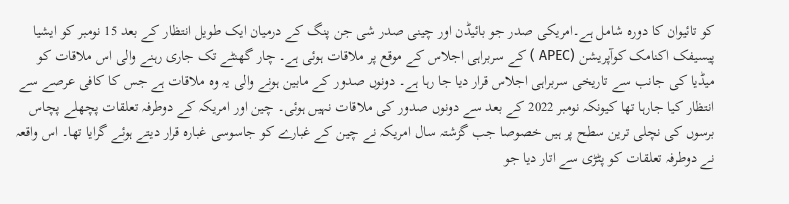کو تائیوان کا دورہ شامل ہے۔امریکی صدر جو بائیڈن اور چینی صدر شی جن پنگ کے درمیان ایک طویل انتظار کے بعد 15 نومبر کو ایشیا پیسیفک اکنامک کوآپریشن (APEC ) کے سربراہی اجلاس کے موقع پر ملاقات ہوئی ہے۔ چار گھنٹے تک جاری رہنے والی اس ملاقات کو میڈیا کی جانب سے تاریخی سربراہی اجلاس قرار دیا جا رہا ہے۔ دونوں صدور کے مابین ہونے والی یہ وہ ملاقات ہے جس کا کافی عرصے سے انتظار کیا جارہا تھا کیونکہ نومبر 2022 کے بعد سے دونوں صدور کی ملاقات نہیں ہوئی۔ چین اور امریکہ کے دوطرفہ تعلقات پچھلے پچاس برسوں کی نچلی ترین سطح پر ہیں خصوصا جب گزشتہ سال امریکہ نے چین کے غبارے کو جاسوسی غبارہ قرار دیتے ہوئے گرایا تھا۔ اس واقعہ نے دوطرفہ تعلقات کو پٹڑی سے اتار دیا جو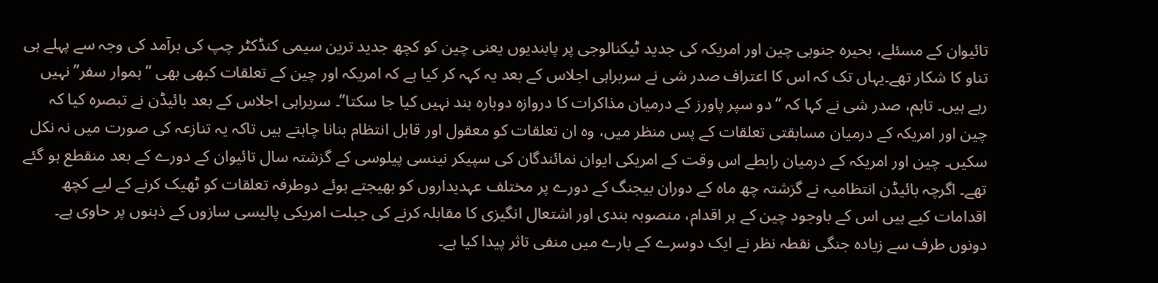تائیوان کے مسئلے، بحیرہ جنوبی چین اور امریکہ کی جدید ٹیکنالوجی پر پابندیوں یعنی چین کو کچھ جدید ترین سیمی کنڈکٹر چپ کی برآمد کی وجہ سے پہلے ہی تناو کا شکار تھے۔یہاں تک کہ اس کا اعتراف صدر شی نے سربراہی اجلاس کے بعد یہ کہہ کر کیا ہے کہ امریکہ اور چین کے تعلقات کبھی بھی “ہموار سفر” نہیں رہے ہیں۔ تاہم، صدر شی نے کہا کہ “دو سپر پاورز کے درمیان مذاکرات کا دروازہ دوبارہ بند نہیں کیا جا سکتا”۔ سربراہی اجلاس کے بعد بائیڈن نے تبصرہ کیا کہ چین اور امریکہ کے درمیان مسابقتی تعلقات کے پس منظر میں، وہ ان تعلقات کو معقول اور قابل انتظام بنانا چاہتے ہیں تاکہ یہ تنازعہ کی صورت میں نہ نکل سکیں۔ چین اور امریکہ کے درمیان رابطے اس وقت کے امریکی ایوان نمائندگان کی سپیکر نینسی پیلوسی کے گزشتہ سال تائیوان کے دورے کے بعد منقطع ہو گئے تھے۔ اگرچہ بائیڈن انتظامیہ نے گزشتہ چھ ماہ کے دوران بیجنگ کے دورے پر مختلف عہدیداروں کو بھیجتے ہوئے دوطرفہ تعلقات کو ٹھیک کرنے کے لیے کچھ اقدامات کیے ہیں اس کے باوجود چین کے ہر اقدام، منصوبہ بندی اور اشتعال انگیزی کا مقابلہ کرنے کی جبلت امریکی پالیسی سازوں کے ذہنوں پر حاوی ہے۔ دونوں طرف سے زیادہ جنگی نقطہ نظر نے ایک دوسرے کے بارے میں منفی تاثر پیدا کیا ہے۔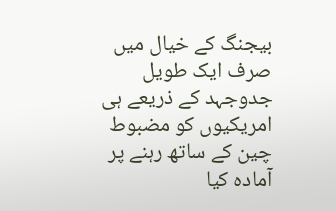بیجنگ کے خیال میں صرف ایک طویل جدوجہد کے ذریعے ہی امریکیوں کو مضبوط چین کے ساتھ رہنے پر آمادہ کیا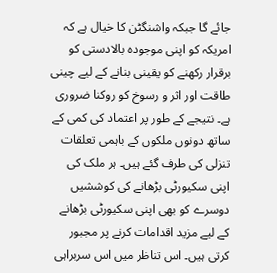جائے گا جبکہ واشنگٹن کا خیال ہے کہ امریکہ کو اپنی موجودہ بالادستی کو برقرار رکھنے کو یقینی بنانے کے لیے چینی طاقت اور اثر و رسوخ کو روکنا ضروری ہے۔ نتیجے کے طور پر اعتماد کی کمی کے ساتھ دونوں ملکوں کے باہمی تعلقات تنزلی کی طرف گئے ہیں۔ ہر ملک کی اپنی سکیورٹی بڑھانے کی کوششیں دوسرے کو بھی اپنی سکیورٹی بڑھانے کے لیے مزید اقدامات کرنے پر مجبور کرتی ہیں۔ اس تناظر میں اس سربراہی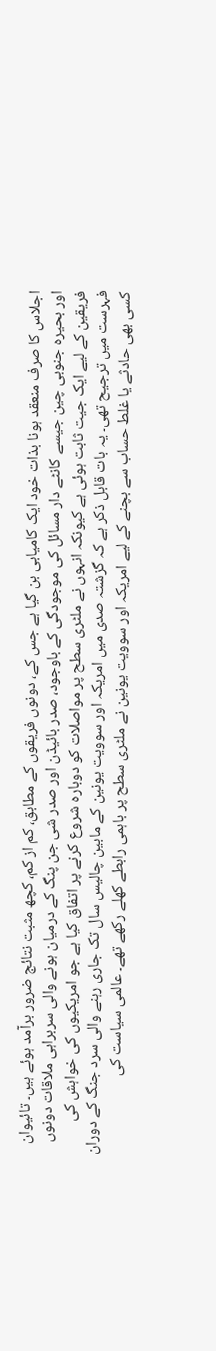اجلاس کا صرف منعقد ہونا بذات خود ایک کامیابی بن گیا ہے جس کے، دونوں فریقوں کے مطابق، کم از کم، کچھ مثبت نتائج ضرور برآمد ہوئے ہیں۔ تائیوان اور بحیرہ جنوبی چین جیسے کانٹے دار مسائل کی موجودگی کے باوجود، صدر بائیڈن اور صدر شی جن پنگ کے درمیان ہونے والی سربراہی ملاقات دونوں فریقین کے لیے ایک جیت ثابت ہوئی ہے کیونکہ انہوں نے ملٹری سطح پر مواصلات کو دوبارہ شروع کرنے پر اتفاق کیا ہے جو امریکیوں کی خواہش کی فہرست میں ترجیح تھی۔ یہ بات قابل ذکر ہے کہ گزشتہ صدی میں امریکہ اور سوویت یونین کے مابین چالیس سال تک جاری رہنے والی سرد جنگ کے دوران کسی بھی حادثے یا غلط حساب سے بچنے کے لیے امریکہ اور سوویت یونین نے ملٹری سطح پر باہمی رابطے کھلے رکھے تھے۔ عالمی سیاست کی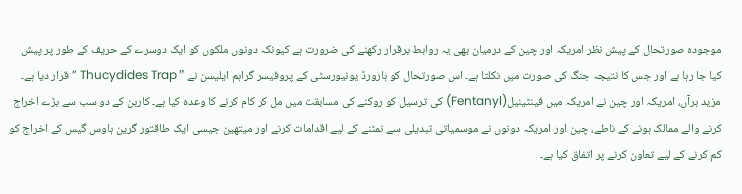موجودہ صورتحال کے پیش نظر امریکہ اور چین کے درمیان بھی یہ روابط برقرار رکھنے کی ضرورت ہے کیونکہ دونوں ملکوں کو ایک دوسرے کے حریف کے طور پر پیش کیا جا رہا ہے اور جس کا نتیجہ جنگ کی صورت میں نکلتا ہے۔ اس صورتحال کو ہارورڈ یونیورسٹی کے پروفیسر گراہم ایلیسن نے ” Thucydides Trap ” قرار دیا ہے۔ مزید برآں، امریکہ اور چین نے امریکہ میں فینٹینیل(Fentanyl) کی ترسیل کو روکنے کی مسابقت میں مل کر کام کرنے کا وعدہ کیا ہے۔ کاربن کے دو سب سے بڑے اخراج کرنے والے ممالک ہونے کے ناطے، چین اور امریکہ دونوں نے موسمیاتی تبدیلی سے نمٹنے کے لیے اقدامات کرنے اور میتھین جیسی ایک طاقتور گرین ہاوس گیس کے اخراج کو کم کرنے کے لیے تعاون کرنے پر اتفاق کیا ہے۔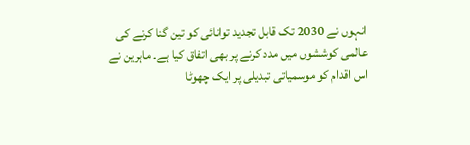انہوں نے 2030 تک قابل تجدید توانائی کو تین گنا کرنے کی عالمی کوششوں میں مدد کرنے پر بھی اتفاق کیا ہے۔ ماہرین نے اس اقدام کو موسمیاتی تبدیلی پر ایک چھوٹا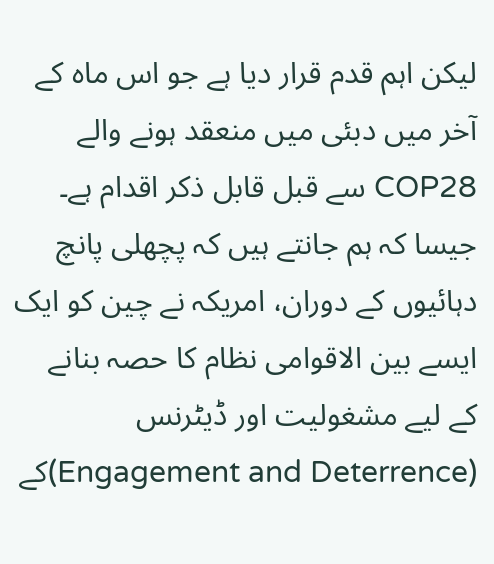لیکن اہم قدم قرار دیا ہے جو اس ماہ کے آخر میں دبئی میں منعقد ہونے والے COP28 سے قبل قابل ذکر اقدام ہے۔ جیسا کہ ہم جانتے ہیں کہ پچھلی پانچ دہائیوں کے دوران، امریکہ نے چین کو ایک ایسے بین الاقوامی نظام کا حصہ بنانے کے لیے مشغولیت اور ڈیٹرنس (Engagement and Deterrence)کے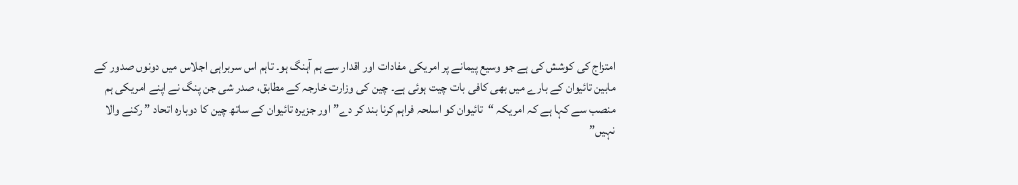امتزاج کی کوشش کی ہے جو وسیع پیمانے پر امریکی مفادات اور اقدار سے ہم آہنگ ہو۔ تاہم اس سربراہی اجلاس میں دونوں صدور کے مابین تائیوان کے بارے میں بھی کافی بات چیت ہوئی ہے۔ چین کی وزارت خارجہ کے مطابق، صدر شی جن پنگ نے اپنے امریکی ہم منصب سے کہا ہے کہ امریکہ “تائیوان کو اسلحہ فراہم کرنا بند کر دے” اور جزیرہ تائیوان کے ساتھ چین کا دوبارہ اتحاد ” رکنے والا نہیں”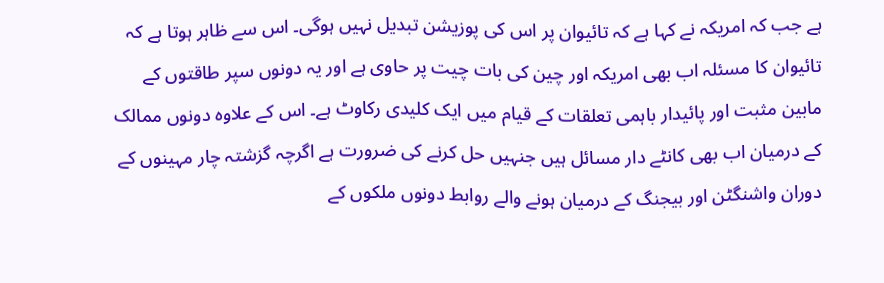ہے جب کہ امریکہ نے کہا ہے کہ تائیوان پر اس کی پوزیشن تبدیل نہیں ہوگی۔ اس سے ظاہر ہوتا ہے کہ تائیوان کا مسئلہ اب بھی امریکہ اور چین کی بات چیت پر حاوی ہے اور یہ دونوں سپر طاقتوں کے مابین مثبت اور پائیدار باہمی تعلقات کے قیام میں ایک کلیدی رکاوٹ ہے۔ اس کے علاوہ دونوں ممالک کے درمیان اب بھی کانٹے دار مسائل ہیں جنہیں حل کرنے کی ضرورت ہے اگرچہ گزشتہ چار مہینوں کے دوران واشنگٹن اور بیجنگ کے درمیان ہونے والے روابط دونوں ملکوں کے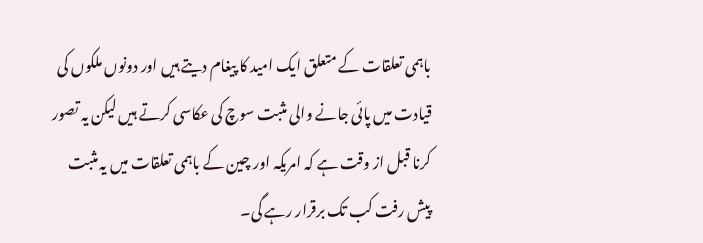باہمی تعلقات کے متعلق ایک امید کا پیغام دیتے ہیں اور دونوں ملکوں کی قیادت میں پائی جانے والی مثبت سوچ کی عکاسی کرتے ہیں لیکن یہ تصور کرنا قبل از وقت ہے کہ امریکہ اور چین کے باہمی تعلقات میں یہ مثبت پیش رفت کب تک برقرار رہے گی۔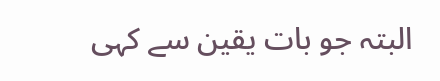البتہ جو بات یقین سے کہی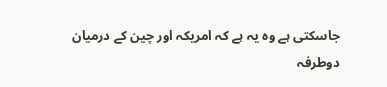جاسکتی ہے وہ یہ ہے کہ امریکہ اور چین کے درمیان دوطرفہ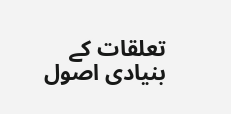تعلقات کے بنیادی اصول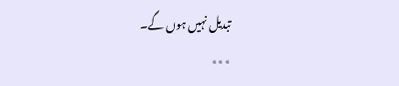تبدیل نہیں ہوں گے۔
٭٭٭